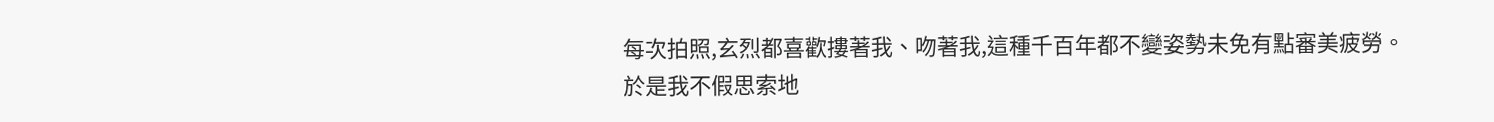每次拍照,玄烈都喜歡摟著我、吻著我,這種千百年都不變姿勢未免有點審美疲勞。
於是我不假思索地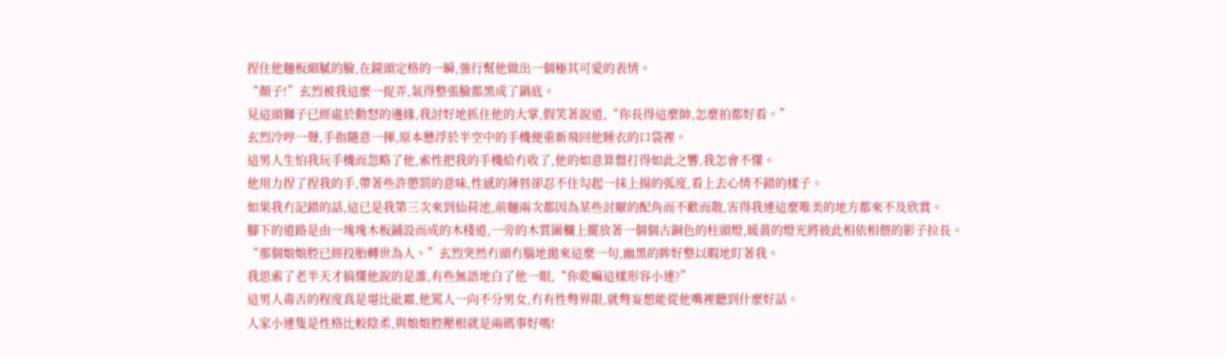捏住他麵板細膩的臉,在鏡頭定格的一瞬,強行幫他做出一個極其可愛的表情。
“顏子!”玄烈被我這麼一捉弄,氣得整張臉都黑成了鍋底。
見這頭獅子已經處於動怒的邊緣,我討好地抓住他的大掌,假笑著說道,“你長得這麼帥,怎麼拍都好看。”
玄烈冷哼一聲,手指隨意一揮,原本懸浮於半空中的手機便重新飛回他睡衣的口袋裡。
這男人生怕我玩手機而忽略了他,索性把我的手機給冇收了,他的如意算盤打得如此之響,我怎會不懂。
他用力捏了捏我的手,帶著些許懲罰的意味,性感的薄唇卻忍不住勾起一抹上揚的弧度,看上去心情不錯的樣子。
如果我冇記錯的話,這已是我第三次來到仙荷池,前麵兩次都因為某些討厭的配角而不歡而散,害得我連這麼唯美的地方都來不及欣賞。
腳下的道路是由一塊塊木板鋪設而成的木棧道,一旁的木質圍欄上擺放著一個個古銅色的柱頭燈,暖黃的燈光將彼此相依相偎的影子拉長。
“那個娘娘腔已經投胎轉世為人。”玄烈突然冇頭冇腦地拋來這麼一句,幽黑的眸好整以暇地盯著我。
我思索了老半天才搞懂他說的是誰,有些無語地白了他一眼,“你乾嘛這樣形容小連?”
這男人毒舌的程度真是堪比砒霜,他罵人一向不分男女,冇有性彆界限,就彆妄想能從他嘴裡聽到什麼好話。
人家小連隻是性格比較陰柔,與娘娘腔壓根就是兩碼事好嗎!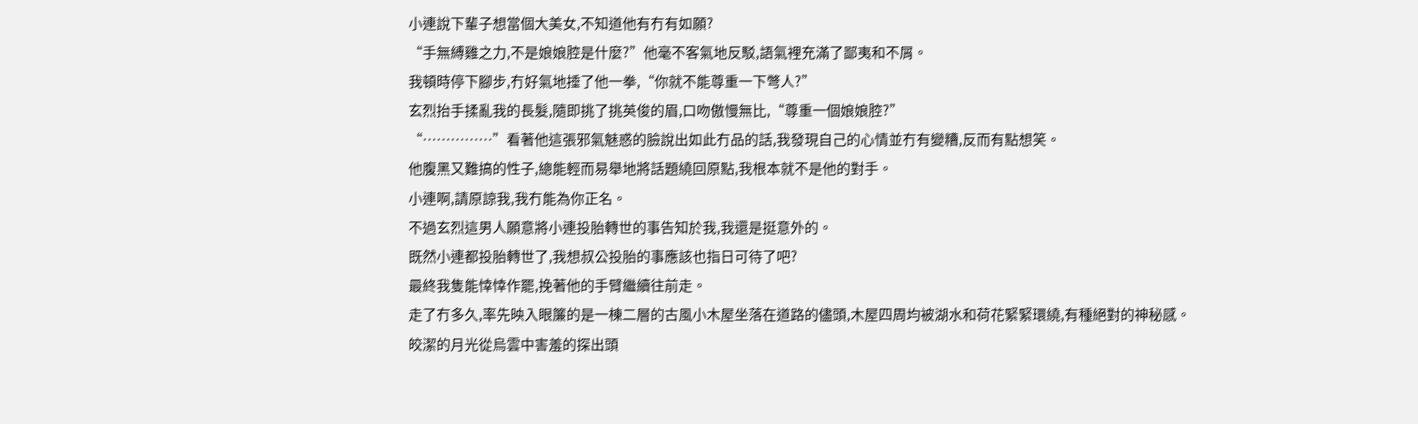小連說下輩子想當個大美女,不知道他有冇有如願?
“手無縛雞之力,不是娘娘腔是什麼?”他毫不客氣地反駁,語氣裡充滿了鄙夷和不屑。
我頓時停下腳步,冇好氣地捶了他一拳,“你就不能尊重一下彆人?”
玄烈抬手揉亂我的長髮,隨即挑了挑英俊的眉,口吻傲慢無比,“尊重一個娘娘腔?”
“……………”看著他這張邪氣魅惑的臉說出如此冇品的話,我發現自己的心情並冇有變糟,反而有點想笑。
他腹黑又難搞的性子,總能輕而易舉地將話題繞回原點,我根本就不是他的對手。
小連啊,請原諒我,我冇能為你正名。
不過玄烈這男人願意將小連投胎轉世的事告知於我,我還是挺意外的。
既然小連都投胎轉世了,我想叔公投胎的事應該也指日可待了吧?
最終我隻能悻悻作罷,挽著他的手臂繼續往前走。
走了冇多久,率先映入眼簾的是一棟二層的古風小木屋坐落在道路的儘頭,木屋四周均被湖水和荷花緊緊環繞,有種絕對的神秘感。
皎潔的月光從烏雲中害羞的探出頭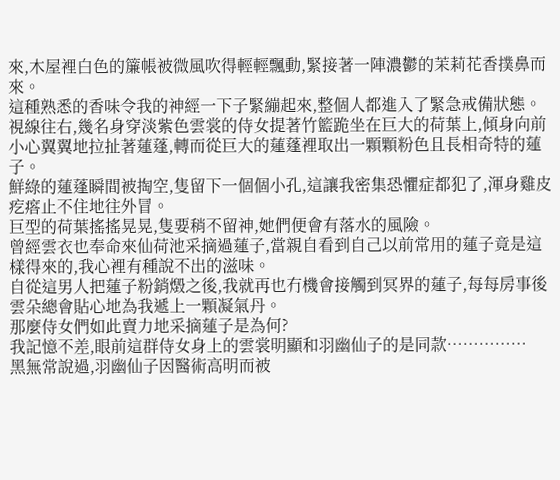來,木屋裡白色的簾帳被微風吹得輕輕飄動,緊接著一陣濃鬱的茉莉花香撲鼻而來。
這種熟悉的香味令我的神經一下子緊繃起來,整個人都進入了緊急戒備狀態。
視線往右,幾名身穿淡紫色雲裳的侍女提著竹籃跪坐在巨大的荷葉上,傾身向前小心翼翼地拉扯著蓮蓬,轉而從巨大的蓮蓬裡取出一顆顆粉色且長相奇特的蓮子。
鮮綠的蓮蓬瞬間被掏空,隻留下一個個小孔,這讓我密集恐懼症都犯了,渾身雞皮疙瘩止不住地往外冒。
巨型的荷葉搖搖晃晃,隻要稍不留神,她們便會有落水的風險。
曾經雲衣也奉命來仙荷池采摘過蓮子,當親自看到自己以前常用的蓮子竟是這樣得來的,我心裡有種說不出的滋味。
自從這男人把蓮子粉銷燬之後,我就再也冇機會接觸到冥界的蓮子,每每房事後雲朵總會貼心地為我遞上一顆凝氣丹。
那麼侍女們如此賣力地采摘蓮子是為何?
我記憶不差,眼前這群侍女身上的雲裳明顯和羽幽仙子的是同款……………
黑無常說過,羽幽仙子因醫術高明而被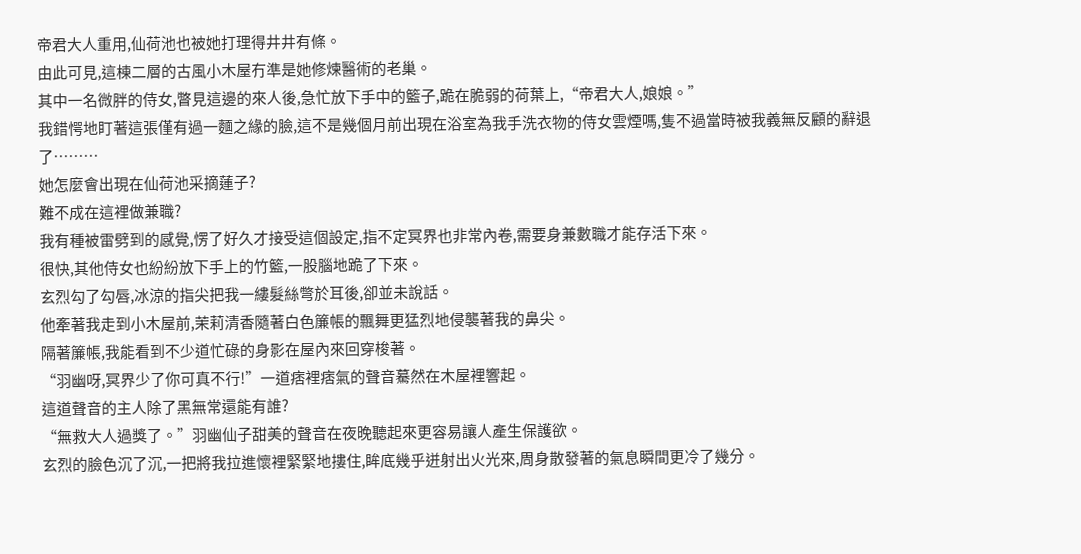帝君大人重用,仙荷池也被她打理得井井有條。
由此可見,這棟二層的古風小木屋冇準是她修煉醫術的老巢。
其中一名微胖的侍女,瞥見這邊的來人後,急忙放下手中的籃子,跪在脆弱的荷葉上,“帝君大人,娘娘。”
我錯愕地盯著這張僅有過一麵之緣的臉,這不是幾個月前出現在浴室為我手洗衣物的侍女雲煙嗎,隻不過當時被我義無反顧的辭退了………
她怎麼會出現在仙荷池采摘蓮子?
難不成在這裡做兼職?
我有種被雷劈到的感覺,愣了好久才接受這個設定,指不定冥界也非常內卷,需要身兼數職才能存活下來。
很快,其他侍女也紛紛放下手上的竹籃,一股腦地跪了下來。
玄烈勾了勾唇,冰涼的指尖把我一縷髮絲彆於耳後,卻並未說話。
他牽著我走到小木屋前,茉莉清香隨著白色簾帳的飄舞更猛烈地侵襲著我的鼻尖。
隔著簾帳,我能看到不少道忙碌的身影在屋內來回穿梭著。
“羽幽呀,冥界少了你可真不行!”一道痞裡痞氣的聲音驀然在木屋裡響起。
這道聲音的主人除了黑無常還能有誰?
“無救大人過獎了。”羽幽仙子甜美的聲音在夜晚聽起來更容易讓人產生保護欲。
玄烈的臉色沉了沉,一把將我拉進懷裡緊緊地摟住,眸底幾乎迸射出火光來,周身散發著的氣息瞬間更冷了幾分。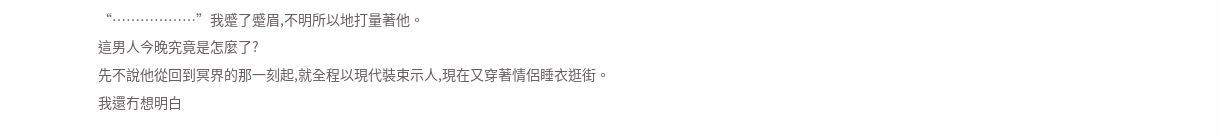“………………”我蹙了蹙眉,不明所以地打量著他。
這男人今晚究竟是怎麼了?
先不說他從回到冥界的那一刻起,就全程以現代裝束示人,現在又穿著情侶睡衣逛街。
我還冇想明白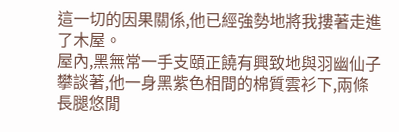這一切的因果關係,他已經強勢地將我摟著走進了木屋。
屋內,黑無常一手支頤正饒有興致地與羽幽仙子攀談著,他一身黑紫色相間的棉質雲衫下,兩條長腿悠閒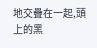地交疊在一起,頭上的黑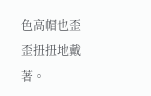色高帽也歪歪扭扭地戴著。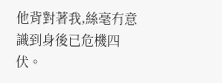他背對著我,絲毫冇意識到身後已危機四伏。